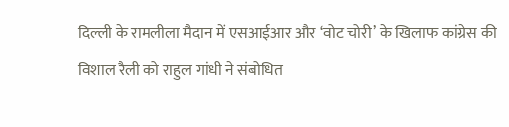दिल्ली के रामलीला मैदान में एसआईआर और ‘वोट चोरी’ के खिलाफ कांग्रेस की विशाल रैली को राहुल गांधी ने संबोधित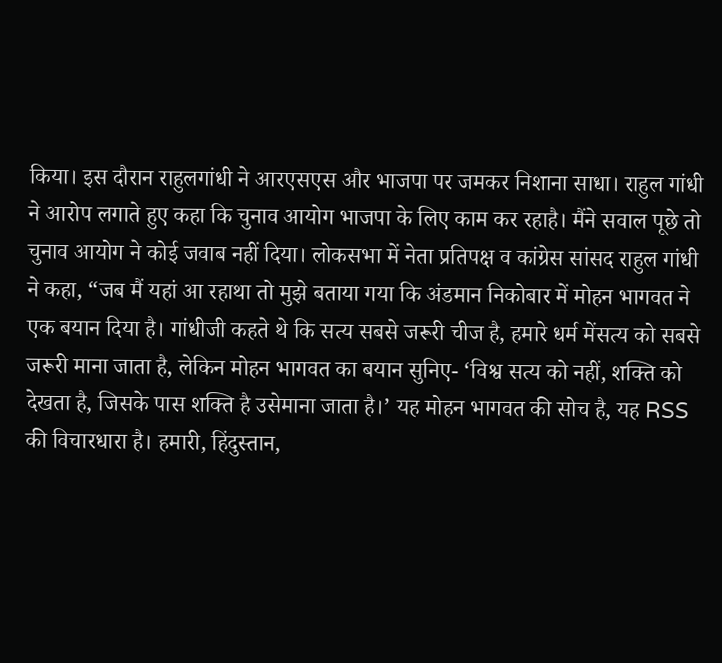किया। इस दौरान राहुलगांधी ने आरएसएस और भाजपा पर जमकर निशाना साधा। राहुल गांधी ने आरोप लगाते हुए कहा कि चुनाव आयोग भाजपा के लिए काम कर रहाहै। मैंने सवाल पूछे तो चुनाव आयोग ने कोई जवाब नहीं दिया। लोकसभा में नेता प्रतिपक्ष व कांग्रेस सांसद राहुल गांधी ने कहा, “जब मैं यहां आ रहाथा तो मुझे बताया गया कि अंडमान निकोबार में मोहन भागवत ने एक बयान दिया है। गांधीजी कहते थे कि सत्य सबसे जरूरी चीज है, हमारे धर्म मेंसत्य को सबसे जरूरी माना जाता है, लेकिन मोहन भागवत का बयान सुनिए- ‘विश्व सत्य को नहीं, शक्ति को देखता है, जिसके पास शक्ति है उसेमाना जाता है।’ यह मोहन भागवत की सोच है, यह RSS की विचारधारा है। हमारी, हिंदुस्तान,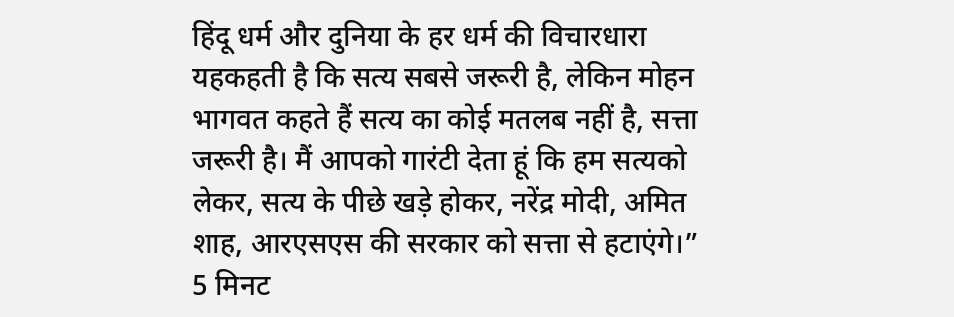हिंदू धर्म और दुनिया के हर धर्म की विचारधारा यहकहती है कि सत्य सबसे जरूरी है, लेकिन मोहन भागवत कहते हैं सत्य का कोई मतलब नहीं है, सत्ता जरूरी है। मैं आपको गारंटी देता हूं कि हम सत्यको लेकर, सत्य के पीछे खड़े होकर, नरेंद्र मोदी, अमित शाह, आरएसएस की सरकार को सत्ता से हटाएंगे।”
5 मिनट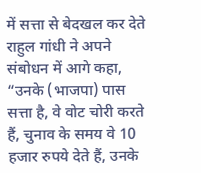में सत्ता से बेदखल कर देते
राहुल गांधी ने अपने संबोधन में आगे कहा, “उनके (भाजपा) पास सत्ता है, वे वोट चोरी करते हैं, चुनाव के समय वे 10 हजार रुपये देते हैं, उनके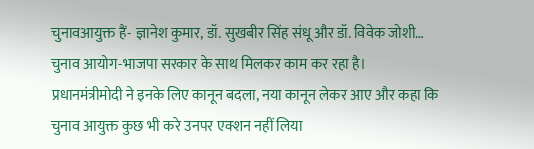चुनावआयुक्त हैं- ज्ञानेश कुमार, डॉ. सुखबीर सिंह संधू और डॉ. विवेक जोशी… चुनाव आयोग-भाजपा सरकार के साथ मिलकर काम कर रहा है। प्रधानमंत्रीमोदी ने इनके लिए कानून बदला, नया कानून लेकर आए और कहा कि चुनाव आयुक्त कुछ भी करे उनपर एक्शन नहीं लिया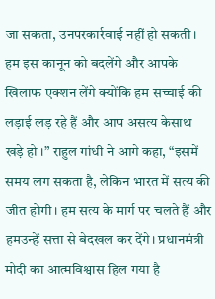जा सकता, उनपरकार्रवाई नहीं हो सकती। हम इस कानून को बदलेंगे और आपके खिलाफ एक्शन लेंगे क्योंकि हम सच्चाई की लड़ाई लड़ रहे हैं और आप असत्य केसाथ खड़े हो।” राहुल गांधी ने आगे कहा, “इसमें समय लग सकता है, लेकिन भारत में सत्य की जीत होगी। हम सत्य के मार्ग पर चलते हैं और हमउन्हें सत्ता से बेदखल कर देंगे। प्रधानमंत्री मोदी का आत्मविश्वास हिल गया है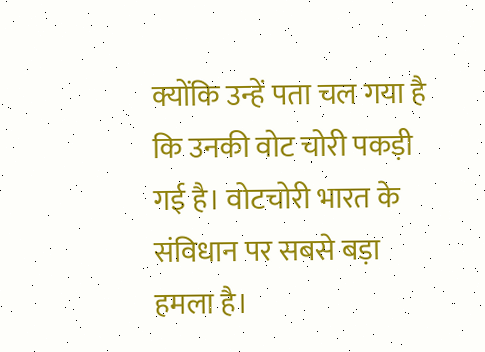क्योंकि उन्हें पता चल गया है कि उनकी वोट चोरी पकड़ी गई है। वोटचोरी भारत के संविधान पर सबसे बड़ा हमला है।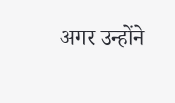अगर उन्होंने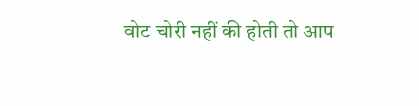वोट चोरी नहीं की होती तो आप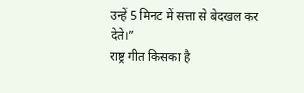उन्हें 5 मिनट में सत्ता से बेदखल कर देते।”
राष्ट्र गीत किसका है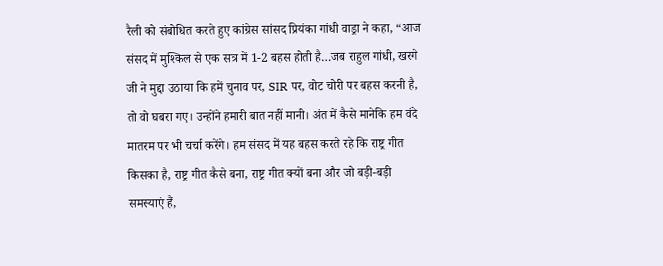रैली को संबोधित करते हुए कांग्रेस सांसद प्रियंका गांधी वाड्रा ने कहा, “आज संसद में मुश्किल से एक सत्र में 1-2 बहस होती है…जब राहुल गांधी, खरगे जी ने मुद्दा उठाया कि हमें चुनाव पर, SIR पर, वोट चोरी पर बहस करनी है, तो वो घबरा गए। उन्होंने हमारी बात नहीं मानी। अंत में कैसे मानेकि हम वंदे मातरम पर भी चर्चा करेंगे। हम संसद में यह बहस करते रहे कि राष्ट्र गीत किसका है, राष्ट्र गीत कैसे बना, राष्ट्र गीत क्यों बना और जो बड़ी-बड़ी समस्याएं हैं,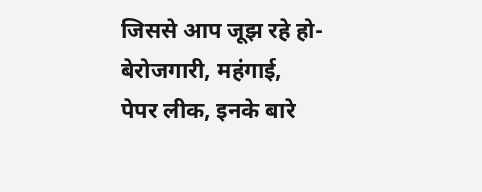जिससे आप जूझ रहे हो-बेरोजगारी, महंगाई, पेपर लीक, इनके बारे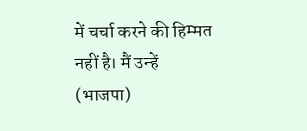में चर्चा करने की हिम्मत नहीं है। मैं उन्हें (भाजपा)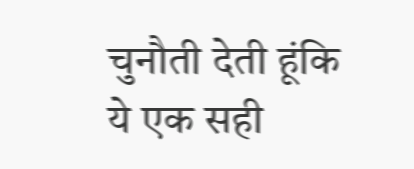चुनौती देती हूंकि ये एक सही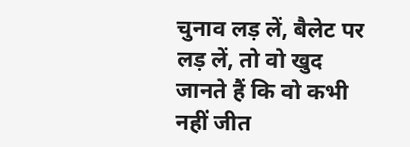चुनाव लड़ लें, बैलेट पर लड़ लें, तो वो खुद जानते हैं कि वो कभी नहीं जीत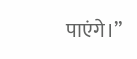पाएंगे।”